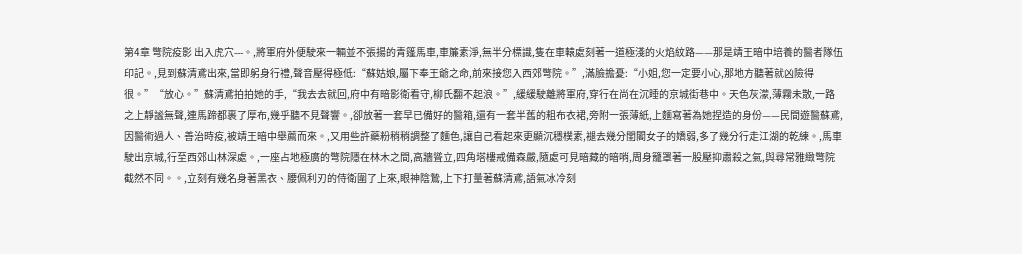第4章 彆院疫影 出入虎穴---。,將軍府外便駛來一輛並不張揚的青篷馬車,車簾素淨,無半分標識,隻在車轅處刻著一道極淺的火焰紋路——那是靖王暗中培養的醫者隊伍印記。,見到蘇清鳶出來,當即躬身行禮,聲音壓得極低:“蘇姑娘,屬下奉王爺之命,前來接您入西郊彆院。”,滿臉擔憂:“小姐,您一定要小心,那地方聽著就凶險得很。”“放心。”蘇清鳶拍拍她的手,“我去去就回,府中有暗影衛看守,柳氏翻不起浪。”,緩緩駛離將軍府,穿行在尚在沉睡的京城街巷中。天色灰濛,薄霧未散,一路之上靜謐無聲,連馬蹄都裹了厚布,幾乎聽不見聲響。,卻放著一套早已備好的醫箱,還有一套半舊的粗布衣裙,旁附一張薄紙,上麵寫著為她捏造的身份——民間遊醫蘇鳶,因醫術過人、善治時疫,被靖王暗中舉薦而來。,又用些許藥粉稍稍調整了麵色,讓自己看起來更顯沉穩樸素,褪去幾分閨閣女子的嬌弱,多了幾分行走江湖的乾練。,馬車駛出京城,行至西郊山林深處。,一座占地極廣的彆院隱在林木之間,高牆聳立,四角塔樓戒備森嚴,隨處可見暗藏的暗哨,周身籠罩著一股壓抑肅殺之氣,與尋常雅緻彆院截然不同。。,立刻有幾名身著黑衣、腰佩利刃的侍衛圍了上來,眼神陰鷙,上下打量著蘇清鳶,語氣冰冷刻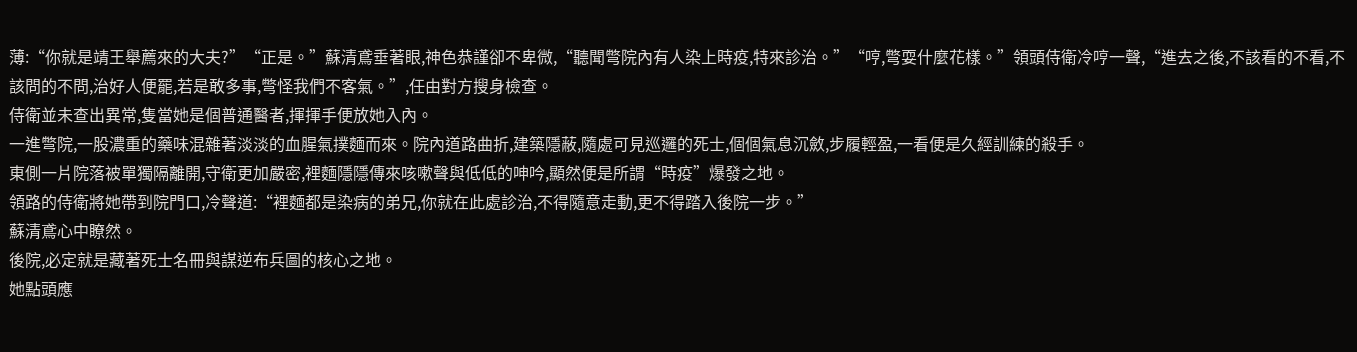薄:“你就是靖王舉薦來的大夫?”“正是。”蘇清鳶垂著眼,神色恭謹卻不卑微,“聽聞彆院內有人染上時疫,特來診治。”“哼,彆耍什麼花樣。”領頭侍衛冷哼一聲,“進去之後,不該看的不看,不該問的不問,治好人便罷,若是敢多事,彆怪我們不客氣。”,任由對方搜身檢查。
侍衛並未查出異常,隻當她是個普通醫者,揮揮手便放她入內。
一進彆院,一股濃重的藥味混雜著淡淡的血腥氣撲麵而來。院內道路曲折,建築隱蔽,隨處可見巡邏的死士,個個氣息沉斂,步履輕盈,一看便是久經訓練的殺手。
東側一片院落被單獨隔離開,守衛更加嚴密,裡麵隱隱傳來咳嗽聲與低低的呻吟,顯然便是所謂“時疫”爆發之地。
領路的侍衛將她帶到院門口,冷聲道:“裡麵都是染病的弟兄,你就在此處診治,不得隨意走動,更不得踏入後院一步。”
蘇清鳶心中瞭然。
後院,必定就是藏著死士名冊與謀逆布兵圖的核心之地。
她點頭應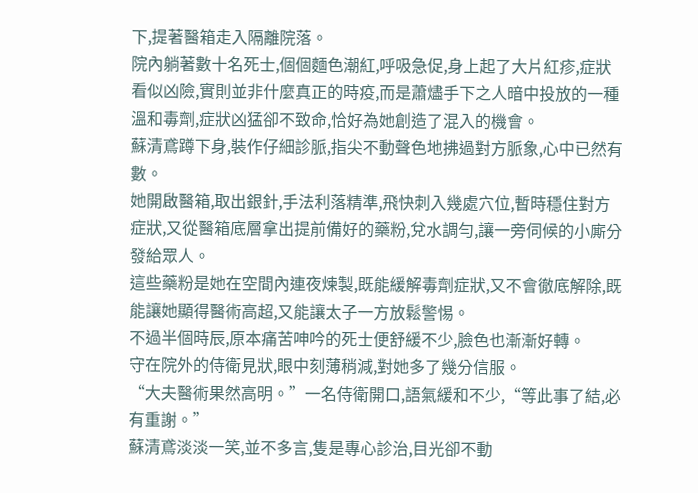下,提著醫箱走入隔離院落。
院內躺著數十名死士,個個麵色潮紅,呼吸急促,身上起了大片紅疹,症狀看似凶險,實則並非什麼真正的時疫,而是蕭燼手下之人暗中投放的一種溫和毒劑,症狀凶猛卻不致命,恰好為她創造了混入的機會。
蘇清鳶蹲下身,裝作仔細診脈,指尖不動聲色地拂過對方脈象,心中已然有數。
她開啟醫箱,取出銀針,手法利落精準,飛快刺入幾處穴位,暫時穩住對方症狀,又從醫箱底層拿出提前備好的藥粉,兌水調勻,讓一旁伺候的小廝分發給眾人。
這些藥粉是她在空間內連夜煉製,既能緩解毒劑症狀,又不會徹底解除,既能讓她顯得醫術高超,又能讓太子一方放鬆警惕。
不過半個時辰,原本痛苦呻吟的死士便舒緩不少,臉色也漸漸好轉。
守在院外的侍衛見狀,眼中刻薄稍減,對她多了幾分信服。
“大夫醫術果然高明。”一名侍衛開口,語氣緩和不少,“等此事了結,必有重謝。”
蘇清鳶淡淡一笑,並不多言,隻是專心診治,目光卻不動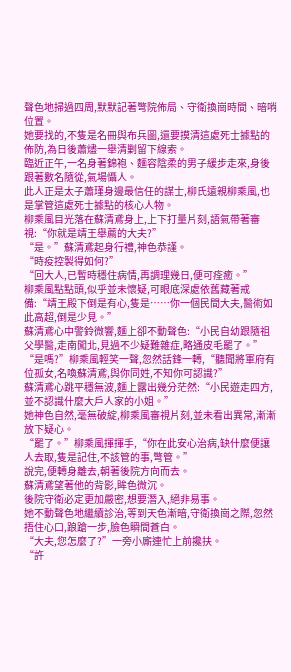聲色地掃過四周,默默記著彆院佈局、守衛換崗時間、暗哨位置。
她要找的,不隻是名冊與布兵圖,還要摸清這處死士據點的佈防,為日後蕭燼一舉清剿留下線索。
臨近正午,一名身著錦袍、麵容陰柔的男子緩步走來,身後跟著數名隨從,氣場懾人。
此人正是太子蕭瑾身邊最信任的謀士,柳氏遠親柳乘風,也是掌管這處死士據點的核心人物。
柳乘風目光落在蘇清鳶身上,上下打量片刻,語氣帶著審視:“你就是靖王舉薦的大夫?”
“是。”蘇清鳶起身行禮,神色恭謹。
“時疫控製得如何?”
“回大人,已暫時穩住病情,再調理幾日,便可痊癒。”
柳乘風點點頭,似乎並未懷疑,可眼底深處依舊藏著戒備:“靖王殿下倒是有心,隻是……你一個民間大夫,醫術如此高超,倒是少見。”
蘇清鳶心中警鈴微響,麵上卻不動聲色:“小民自幼跟隨祖父學醫,走南闖北,見過不少疑難雜症,略通皮毛罷了。”
“是嗎?”柳乘風輕笑一聲,忽然話鋒一轉,“聽聞將軍府有位孤女,名喚蘇清鳶,與你同姓,不知你可認識?”
蘇清鳶心跳平穩無波,麵上露出幾分茫然:“小民遊走四方,並不認識什麼大戶人家的小姐。”
她神色自然,毫無破綻,柳乘風審視片刻,並未看出異常,漸漸放下疑心。
“罷了。”柳乘風揮揮手,“你在此安心治病,缺什麼便讓人去取,隻是記住,不該管的事,彆管。”
說完,便轉身離去,朝著後院方向而去。
蘇清鳶望著他的背影,眸色微沉。
後院守衛必定更加嚴密,想要潛入,絕非易事。
她不動聲色地繼續診治,等到天色漸暗,守衛換崗之際,忽然捂住心口,踉蹌一步,臉色瞬間蒼白。
“大夫,您怎麼了?”一旁小廝連忙上前攙扶。
“許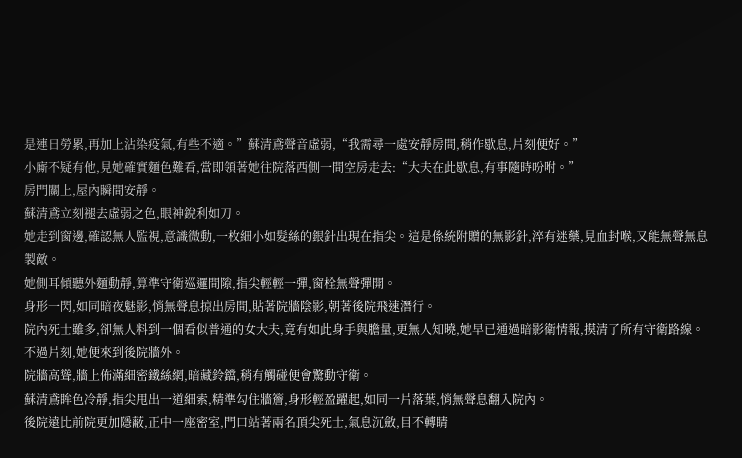是連日勞累,再加上沾染疫氣,有些不適。”蘇清鳶聲音虛弱,“我需尋一處安靜房間,稍作歇息,片刻便好。”
小廝不疑有他,見她確實麵色難看,當即領著她往院落西側一間空房走去:“大夫在此歇息,有事隨時吩咐。”
房門關上,屋內瞬間安靜。
蘇清鳶立刻褪去虛弱之色,眼神銳利如刀。
她走到窗邊,確認無人監視,意識微動,一枚細小如髮絲的銀針出現在指尖。這是係統附贈的無影針,淬有迷藥,見血封喉,又能無聲無息製敵。
她側耳傾聽外麵動靜,算準守衛巡邏間隙,指尖輕輕一彈,窗栓無聲彈開。
身形一閃,如同暗夜魅影,悄無聲息掠出房間,貼著院牆陰影,朝著後院飛速潛行。
院內死士雖多,卻無人料到一個看似普通的女大夫,竟有如此身手與膽量,更無人知曉,她早已通過暗影衛情報,摸清了所有守衛路線。
不過片刻,她便來到後院牆外。
院牆高聳,牆上佈滿細密鐵絲網,暗藏鈴鐺,稍有觸碰便會驚動守衛。
蘇清鳶眸色冷靜,指尖甩出一道細索,精準勾住牆簷,身形輕盈躍起,如同一片落葉,悄無聲息翻入院內。
後院遠比前院更加隱蔽,正中一座密室,門口站著兩名頂尖死士,氣息沉斂,目不轉睛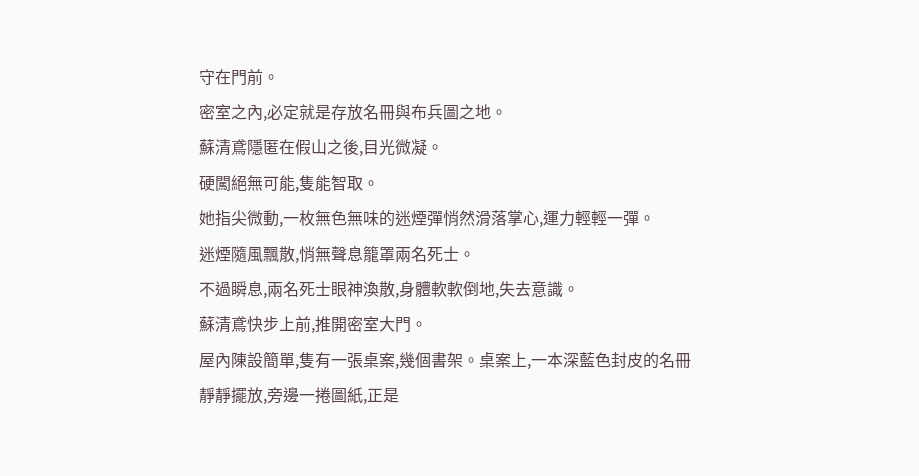守在門前。
密室之內,必定就是存放名冊與布兵圖之地。
蘇清鳶隱匿在假山之後,目光微凝。
硬闖絕無可能,隻能智取。
她指尖微動,一枚無色無味的迷煙彈悄然滑落掌心,運力輕輕一彈。
迷煙隨風飄散,悄無聲息籠罩兩名死士。
不過瞬息,兩名死士眼神渙散,身體軟軟倒地,失去意識。
蘇清鳶快步上前,推開密室大門。
屋內陳設簡單,隻有一張桌案,幾個書架。桌案上,一本深藍色封皮的名冊靜靜擺放,旁邊一捲圖紙,正是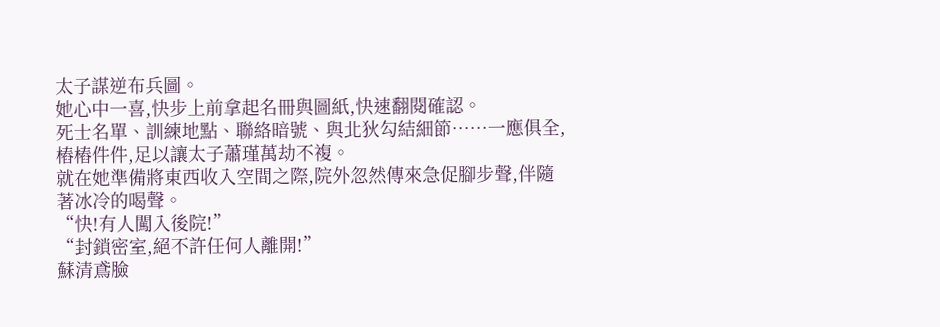太子謀逆布兵圖。
她心中一喜,快步上前拿起名冊與圖紙,快速翻閱確認。
死士名單、訓練地點、聯絡暗號、與北狄勾結細節……一應俱全,樁樁件件,足以讓太子蕭瑾萬劫不複。
就在她準備將東西收入空間之際,院外忽然傳來急促腳步聲,伴隨著冰冷的喝聲。
“快!有人闖入後院!”
“封鎖密室,絕不許任何人離開!”
蘇清鳶臉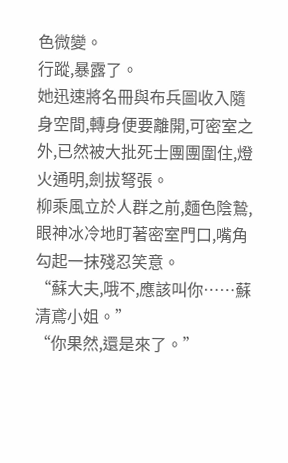色微變。
行蹤,暴露了。
她迅速將名冊與布兵圖收入隨身空間,轉身便要離開,可密室之外,已然被大批死士團團圍住,燈火通明,劍拔弩張。
柳乘風立於人群之前,麵色陰鷙,眼神冰冷地盯著密室門口,嘴角勾起一抹殘忍笑意。
“蘇大夫,哦不,應該叫你……蘇清鳶小姐。”
“你果然,還是來了。”